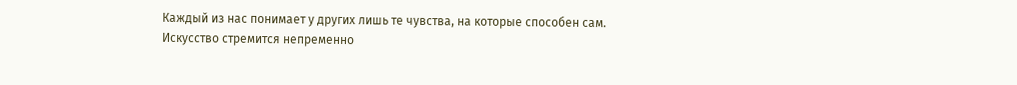Каждый из нас понимает у других лишь те чувства, на которые способен сам.
Искусство стремится непременно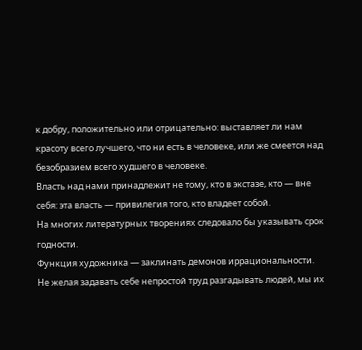к добру, положительно или отрицательно: выставляет ли нам красоту всего лучшего, что ни есть в человеке, или же смеется над безобразием всего худшего в человеке.
Власть над нами принадлежит не тому, кто в экстазе, кто — вне себя: эта власть — привилегия того, кто владеет собой.
На многих литературных творениях следовало бы указывать срок годности.
Функция художника — заклинать демонов иррациональности.
Не желая задавать себе непростой труд разгадывать людей, мы их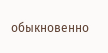обыкновенно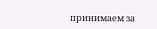принимаем за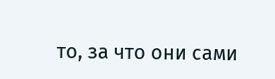то, за что они сами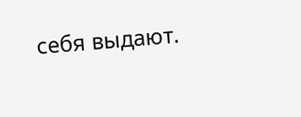себя выдают.